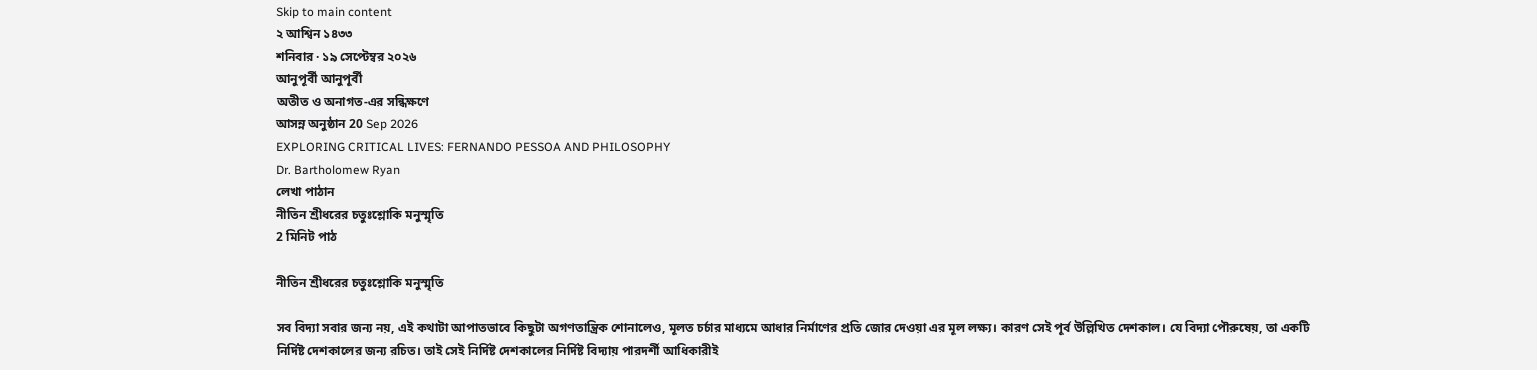Skip to main content
২ আশ্বিন ১৪৩৩
শনিবার · ১৯ সেপ্টেম্বর ২০২৬
আনুপূর্বী আনুপূর্বী
অতীত ও অনাগত-এর সন্ধিক্ষণে
আসন্ন অনুষ্ঠান 20 Sep 2026
EXPLORING CRITICAL LIVES: FERNANDO PESSOA AND PHILOSOPHY
Dr. Bartholomew Ryan
লেখা পাঠান
নীতিন শ্রীধরের চতুঃশ্লোকি মনুস্মৃতি
2 মিনিট পাঠ

নীতিন শ্রীধরের চতুঃশ্লোকি মনুস্মৃতি

সব বিদ্যা সবার জন্য নয়, এই কথাটা আপাতভাবে কিছুটা অগণতান্ত্রিক শোনালেও, মূলত চর্চার মাধ্যমে আধার নির্মাণের প্রতি জোর দেওয়া এর মূল লক্ষ্য। কারণ সেই পূর্ব উল্লিখিত দেশকাল। যে বিদ্যা পৌরুষেয়, তা একটি নির্দিষ্ট দেশকালের জন্য রচিত। তাই সেই নির্দিষ্ট দেশকালের নির্দিষ্ট বিদ্যায় পারদর্শী আধিকারীই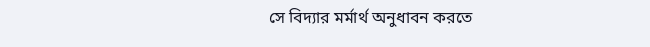সে বিদ্যার মর্মার্থ অনুধাবন করতে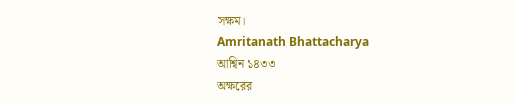সক্ষম।
Amritanath Bhattacharya
আশ্বিন ১৪৩৩
অক্ষরের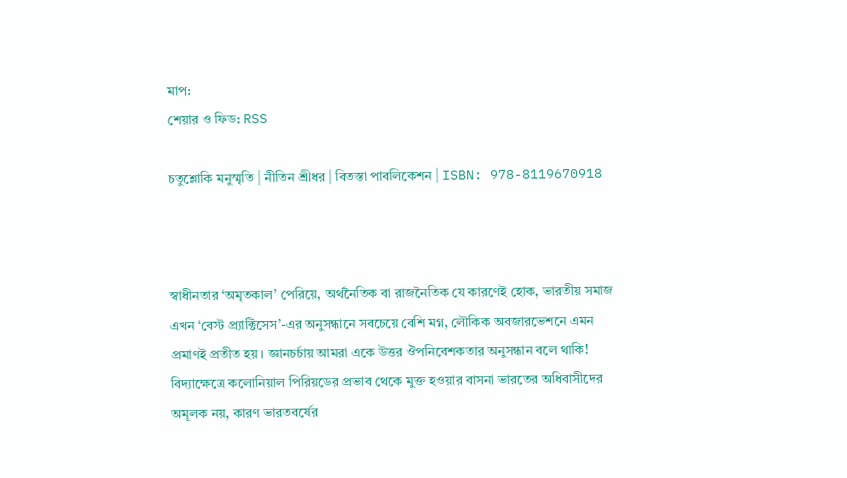মাপ:
শেয়ার ও ফিড: RSS

চতুশ্লোকি মনুস্মৃতি | নীতিন শ্রীধর | বিতস্তা পাবলিকেশন | ISBN: 978-8119670918



স্বাধীনতার ‘অমৃতকাল’ পেরিয়ে, অর্থনৈতিক বা রাজনৈতিক যে কারণেই হোক, ভারতীয় সমাজ এখন ‘বেস্ট প্র্যাক্টিসেস’-এর অনুসন্ধানে সবচেয়ে বেশি মগ্ন, লৌকিক অবজারভেশনে এমন প্রমাণই প্রতীত হয়। জ্ঞানচর্চায় আমরা একে উত্তর ঔপনিবেশকতার অনুসন্ধান বলে থাকি! বিদ্যাক্ষেত্রে কলোনিয়াল পিরিয়ডের প্রভাব থেকে মুক্ত হওয়ার বাসনা ভারতের অধিবাসীদের অমূলক নয়, কারণ ভারতবর্ষের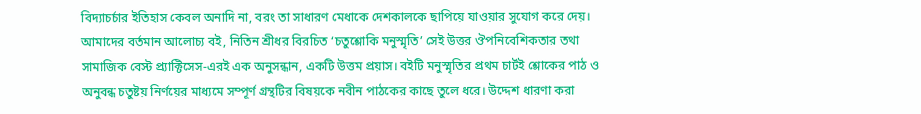বিদ্যাচর্চার ইতিহাস কেবল অনাদি না, বরং তা সাধারণ মেধাকে দেশকালকে ছাপিয়ে যাওয়ার সুযোগ করে দেয়। আমাদের বর্তমান আলোচ্য বই, নিতিন শ্রীধর বিরচিত ‘চতুশ্লোকি মনুস্মৃতি’ সেই উত্তর ঔপনিবেশিকতার তথা সামাজিক বেস্ট প্র্যাক্টিসেস-এরই এক অনুসন্ধান, একটি উত্তম প্রয়াস। বইটি মনুস্মৃতির প্রথম চার্টই শ্লোকের পাঠ ও অনুবন্ধ চতুষ্টয় নির্ণয়ের মাধ্যমে সম্পূর্ণ গ্রন্থটির বিষয়কে নবীন পাঠকের কাছে তুলে ধরে। উদ্দেশ ধারণা করা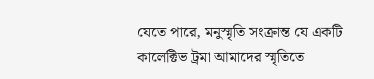যেতে পারে, মনুস্মৃতি সংক্রান্ত যে একটি কালেক্টিভ ট্রমা আমাদের স্মৃতিতে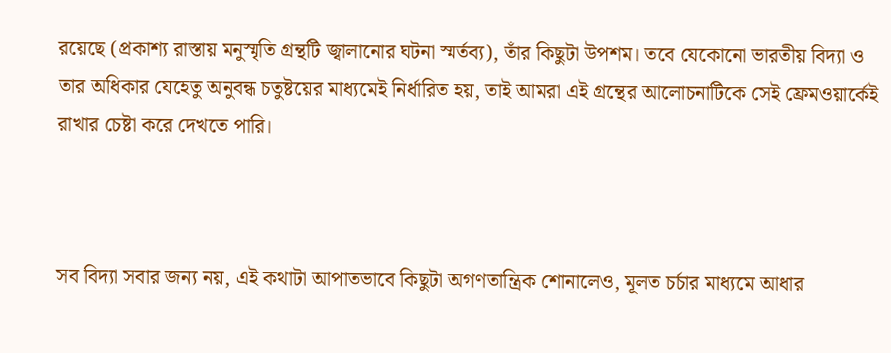রয়েছে (প্রকাশ্য রাস্তায় মনুস্মৃতি গ্রন্থটি জ্বালানোর ঘটনা স্মর্তব্য), তাঁর কিছুটা উপশম। তবে যেকোনো ভারতীয় বিদ্যা ও তার অধিকার যেহেতু অনুবন্ধ চতুষ্টয়ের মাধ্যমেই নির্ধারিত হয়, তাই আমরা এই গ্রন্থের আলোচনাটিকে সেই ফ্রেমওয়ার্কেই রাখার চেষ্টা করে দেখতে পারি।



সব বিদ্যা সবার জন্য নয়, এই কথাটা আপাতভাবে কিছুটা অগণতান্ত্রিক শোনালেও, মূলত চর্চার মাধ্যমে আধার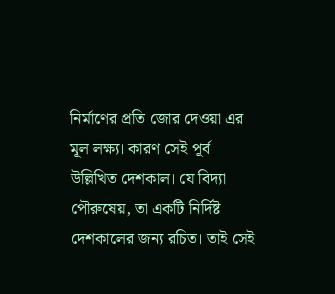নির্মাণের প্রতি জোর দেওয়া এর মূল লক্ষ্য। কারণ সেই পূর্ব উল্লিখিত দেশকাল। যে বিদ্যা পৌরুষেয়, তা একটি নির্দিষ্ট দেশকালের জন্য রচিত। তাই সেই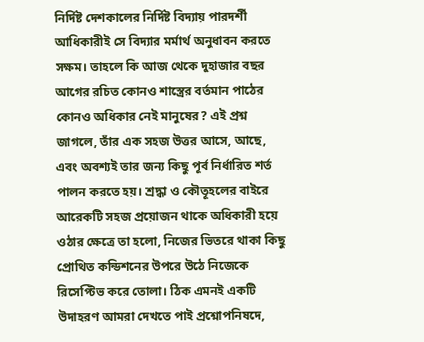নির্দিষ্ট দেশকালের নির্দিষ্ট বিদ্যায় পারদর্শী আধিকারীই সে বিদ্যার মর্মার্থ অনুধাবন করতে সক্ষম। তাহলে কি আজ থেকে দুহাজার বছর আগের রচিত কোনও শাস্ত্রের বর্তমান পাঠের কোনও অধিকার নেই মানুষের? এই প্রশ্ন জাগলে, তাঁর এক সহজ উত্তর আসে, আছে, এবং অবশ্যই তার জন্য কিছু পূর্ব নির্ধারিত শর্ত পালন করতে হয়। শ্রদ্ধা ও কৌতূহলের বাইরে আরেকটি সহজ প্রয়োজন থাকে অধিকারী হয়ে ওঠার ক্ষেত্রে তা হলো, নিজের ভিতরে থাকা কিছু প্রোথিত কন্ডিশনের উপরে উঠে নিজেকে রিসেপ্টিভ করে তোলা। ঠিক এমনই একটি উদাহরণ আমরা দেখতে পাই প্রশ্নোপনিষদে,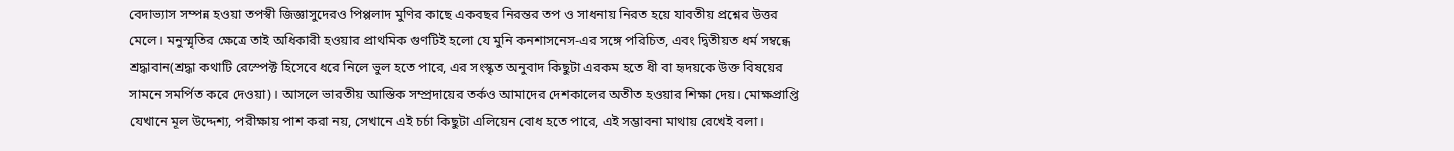বেদাভ্যাস সম্পন্ন হওয়া তপস্বী জিজ্ঞাসুদেরও পিপ্পলাদ মুণির কাছে একবছর নিরন্তর তপ ও সাধনায় নিরত হয়ে যাবতীয় প্রশ্নের উত্তর মেলে। মনুস্মৃতির ক্ষেত্রে তাই অধিকারী হওয়ার প্রাথমিক গুণটিই হলো যে মুনি কনশাসনেস-এর সঙ্গে পরিচিত, এবং দ্বিতীয়ত ধর্ম সম্বন্ধে শ্রদ্ধাবান(শ্রদ্ধা কথাটি রেস্পেক্ট হিসেবে ধরে নিলে ভুল হতে পারে, এর সংস্কৃত অনুবাদ কিছুটা এরকম হতে ধী বা হৃদয়কে উক্ত বিষয়ের সামনে সমর্পিত করে দেওয়া)। আসলে ভারতীয় আস্তিক সম্প্রদায়ের তর্কও আমাদের দেশকালের অতীত হওয়ার শিক্ষা দেয়। মোক্ষপ্রাপ্তি যেখানে মূল উদ্দেশ্য, পরীক্ষায় পাশ করা নয়, সেখানে এই চর্চা কিছুটা এলিয়েন বোধ হতে পারে, এই সম্ভাবনা মাথায় রেখেই বলা।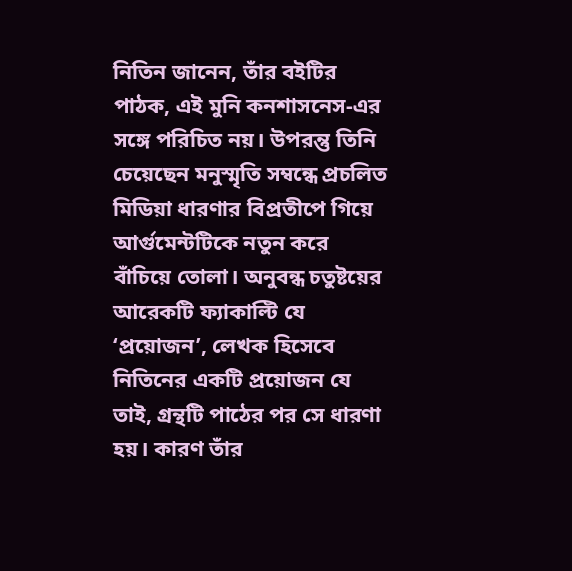নিতিন জানেন, তাঁর বইটির পাঠক, এই মুনি কনশাসনেস-এর সঙ্গে পরিচিত নয়। উপরন্তু তিনি চেয়েছেন মনুস্মৃতি সম্বন্ধে প্রচলিত মিডিয়া ধারণার বিপ্রতীপে গিয়ে আর্গুমেন্টটিকে নতুন করে বাঁচিয়ে তোলা। অনুবন্ধ চতুষ্টয়ের আরেকটি ফ্যাকাল্টি যে ‘প্রয়োজন’, লেখক হিসেবে নিতিনের একটি প্রয়োজন যে তাই, গ্রন্থটি পাঠের পর সে ধারণা হয়। কারণ তাঁর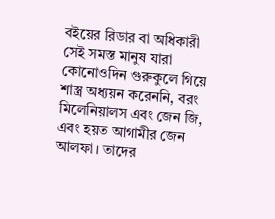বইয়ের রিডার বা অধিকারী সেই সমস্ত মানুষ যারা কোনোওদিন গুরুকুলে গিয়ে শাস্ত্র অধ্যয়ন করেননি, বরং মিলেনিয়ালস এবং জেন জি, এবং হয়ত আগামীর জেন আলফা। তাদের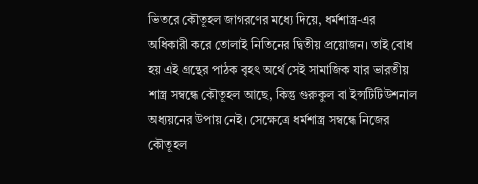ভিতরে কৌতূহল জাগরণের মধ্যে দিয়ে, ধর্মশাস্ত্র-এর অধিকারী করে তোলাই নিতিনের দ্বিতীয় প্রয়োজন। তাই বোধ হয় এই গ্রন্থের পাঠক বৃহৎ অর্থে সেই সামাজিক যার ভারতীয় শাস্ত্র সম্বন্ধে কৌতূহল আছে, কিন্তু গুরুকুল বা ইন্সটিটিউশনাল অধ্যয়নের উপায় নেই। সেক্ষেত্রে ধর্মশাস্ত্র সম্বন্ধে নিজের কৌতূহল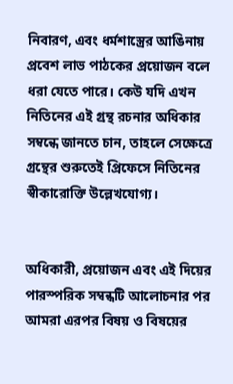নিবারণ, এবং ধর্মশাস্ত্রের আঙিনায় প্রবেশ লাভ পাঠকের প্রয়োজন বলে ধরা যেতে পারে। কেউ যদি এখন নিতিনের এই গ্রন্থ রচনার অধিকার সম্বন্ধে জানতে চান, তাহলে সেক্ষেত্রে গ্রন্থের শুরুতেই প্রিফেসে নিতিনের স্বীকারোক্তি উল্লেখযোগ্য।


অধিকারী, প্রয়োজন এবং এই দিয়ের পারস্পরিক সম্বন্ধটি আলোচনার পর আমরা এরপর বিষয় ও বিষয়ের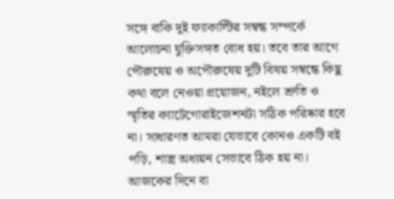সঙ্গে বাকি দুই ফ্যাকাল্টির সম্বন্ধ সম্পর্কে আলোচনা যুক্তিসঙ্গত বোধ হয়। তবে তার আগে পৌরুষেয় ও অপৌরুষেয় দুটি বিষয় সম্বন্ধে কিছু কথা বলে নেওয়া প্রয়োজন, নইলে শ্রুতি ও স্মৃতির ক্যাটেগোরাইজেশনটা সঠিক পরিষ্কার হবে না। সাধারণত আমরা যেভাবে কোনও একটি বই পড়ি, শাস্ত্র অধ্যয়ন সেভাবে ঠিক হয় না। আজকের দিনে বা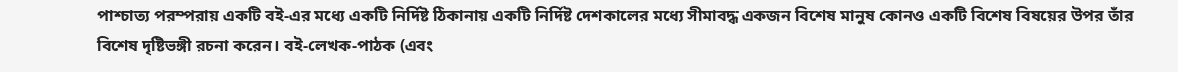পাশ্চাত্য পরম্পরায় একটি বই-এর মধ্যে একটি নির্দিষ্ট ঠিকানায় একটি নির্দিষ্ট দেশকালের মধ্যে সীমাবদ্ধ একজন বিশেষ মানুষ কোনও একটি বিশেষ বিষয়ের উপর তাঁর বিশেষ দৃষ্টিভঙ্গী রচনা করেন। বই-লেখক-পাঠক (এবং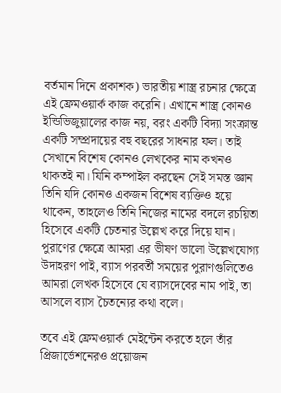বর্তমান দিনে প্রকাশক) ভারতীয় শাস্ত্র রচনার ক্ষেত্রে এই ফ্রেমওয়ার্ক কাজ করেনি। এখানে শাস্ত্র কোনও ইন্ডিভিজুয়ালের কাজ নয়, বরং একটি বিদ্যা সংক্রান্ত একটি সম্প্রদায়ের বহু বছরের সাধনার ফল। তাই সেখানে বিশেষ কোনও লেখকের নাম কখনও থাকতই না। যিনি কম্পাইল করছেন সেই সমস্ত জ্ঞান তিনি যদি কোনও একজন বিশেষ ব্যক্তিও হয়ে থাকেন, তাহলেও তিনি নিজের নামের বদলে রচয়িতা হিসেবে একটি চেতনার উল্লেখ করে দিয়ে যান। পুরাণের ক্ষেত্রে আমরা এর ভীষণ ভালো উল্লেখযোগ্য উদাহরণ পাই, ব্যাস পরবর্তী সময়ের পুরাণগুলিতেও আমরা লেখক হিসেবে যে ব্যাসদেবের নাম পাই, তা আসলে ব্যাস চৈতন্যের কথা বলে।

তবে এই ফ্রেমওয়ার্ক মেইন্টেন করতে হলে তাঁর প্রিজার্ভেশনেরও প্রয়োজন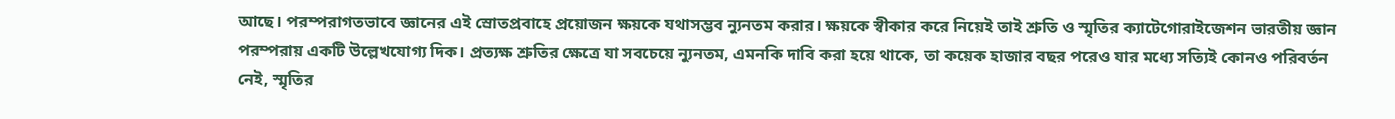আছে। পরম্পরাগতভাবে জ্ঞানের এই স্রোতপ্রবাহে প্রয়োজন ক্ষয়কে যথাসম্ভব ন্যুনতম করার। ক্ষয়কে স্বীকার করে নিয়েই তাই শ্রুতি ও স্মৃতির ক্যাটেগোরাইজেশন ভারতীয় জ্ঞান পরম্পরায় একটি উল্লেখযোগ্য দিক। প্রত্যক্ষ শ্রুতির ক্ষেত্রে যা সবচেয়ে ন্যুনতম, এমনকি দাবি করা হয়ে থাকে, তা কয়েক হাজার বছর পরেও যার মধ্যে সত্যিই কোনও পরিবর্তন নেই, স্মৃতির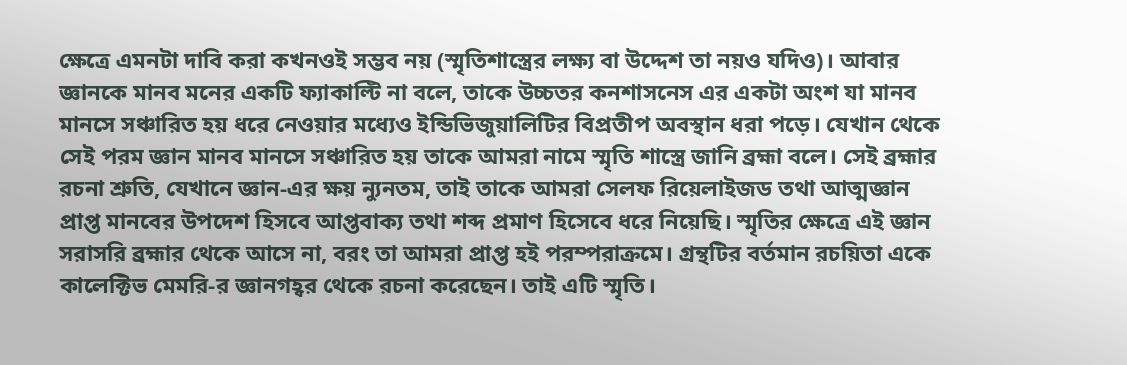ক্ষেত্রে এমনটা দাবি করা কখনওই সম্ভব নয় (স্মৃতিশাস্ত্রের লক্ষ্য বা উদ্দেশ তা নয়ও যদিও)। আবার জ্ঞানকে মানব মনের একটি ফ্যাকাল্টি না বলে, তাকে উচ্চতর কনশাসনেস এর একটা অংশ যা মানব মানসে সঞ্চারিত হয় ধরে নেওয়ার মধ্যেও ইন্ডিভিজুয়ালিটির বিপ্রতীপ অবস্থান ধরা পড়ে। যেখান থেকে সেই পরম জ্ঞান মানব মানসে সঞ্চারিত হয় তাকে আমরা নামে স্মৃতি শাস্ত্রে জানি ব্রহ্মা বলে। সেই ব্রহ্মার রচনা শ্রুতি, যেখানে জ্ঞান-এর ক্ষয় ন্যুনতম, তাই তাকে আমরা সেলফ রিয়েলাইজড তথা আত্মজ্ঞান প্রাপ্ত মানবের উপদেশ হিসবে আপ্তবাক্য তথা শব্দ প্রমাণ হিসেবে ধরে নিয়েছি। স্মৃতির ক্ষেত্রে এই জ্ঞান সরাসরি ব্রহ্মার থেকে আসে না, বরং তা আমরা প্রাপ্ত হই পরম্পরাক্রমে। গ্রন্থটির বর্তমান রচয়িতা একে কালেক্টিভ মেমরি-র জ্ঞানগহ্বর থেকে রচনা করেছেন। তাই এটি স্মৃতি।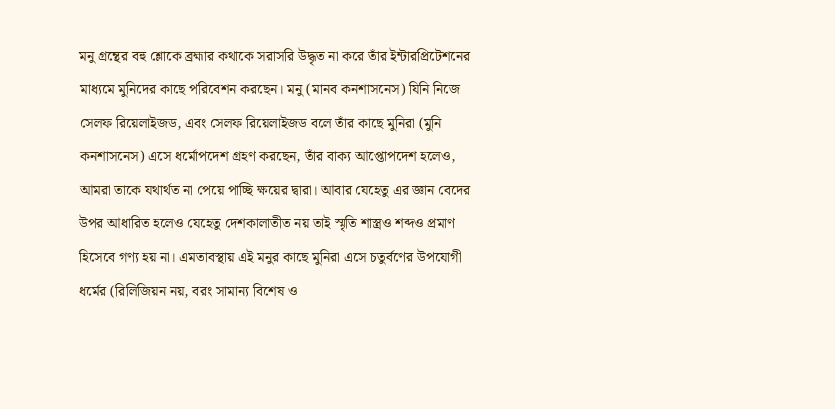মনু গ্রন্থের বহু শ্লোকে ব্রহ্মার কথাকে সরাসরি উদ্ধৃত না করে তাঁর ইন্টারপ্রিটেশনের মাধ্যমে মুনিদের কাছে পরিবেশন করছেন। মনু (মানব কনশাসনেস) যিনি নিজে সেলফ রিয়েলাইজড, এবং সেলফ রিয়েলাইজড বলে তাঁর কাছে মুনিরা (মুনি কনশাসনেস) এসে ধর্মোপদেশ গ্রহণ করছেন, তাঁর বাক্য আপ্তোপদেশ হলেও, আমরা তাকে যথার্থত না পেয়ে পাচ্ছি ক্ষয়ের দ্বারা। আবার যেহেতু এর জ্ঞান বেদের উপর আধারিত হলেও যেহেতু দেশকালাতীত নয় তাই স্মৃতি শাস্ত্রও শব্দও প্রমাণ হিসেবে গণ্য হয় না। এমতাবস্থায় এই মনুর কাছে মুনিরা এসে চতুর্বণের উপযোগী ধর্মের (রিলিজিয়ন নয়, বরং সামান্য বিশেষ ও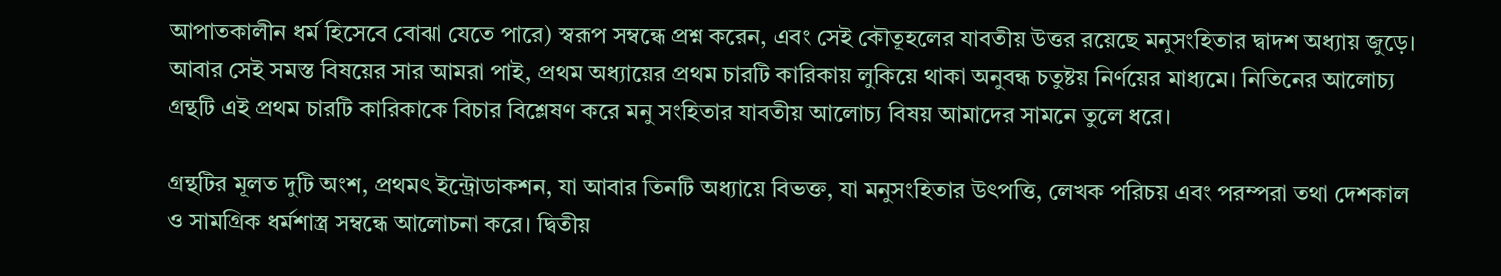আপাতকালীন ধর্ম হিসেবে বোঝা যেতে পারে) স্বরূপ সম্বন্ধে প্রশ্ন করেন, এবং সেই কৌতূহলের যাবতীয় উত্তর রয়েছে মনুসংহিতার দ্বাদশ অধ্যায় জুড়ে। আবার সেই সমস্ত বিষয়ের সার আমরা পাই, প্রথম অধ্যায়ের প্রথম চারটি কারিকায় লুকিয়ে থাকা অনুবন্ধ চতুষ্টয় নির্ণয়ের মাধ্যমে। নিতিনের আলোচ্য গ্রন্থটি এই প্রথম চারটি কারিকাকে বিচার বিশ্লেষণ করে মনু সংহিতার যাবতীয় আলোচ্য বিষয় আমাদের সামনে তুলে ধরে।

গ্রন্থটির মূলত দুটি অংশ, প্রথমৎ ইন্ট্রোডাকশন, যা আবার তিনটি অধ্যায়ে বিভক্ত, যা মনুসংহিতার উৎপত্তি, লেখক পরিচয় এবং পরম্পরা তথা দেশকাল ও সামগ্রিক ধর্মশাস্ত্র সম্বন্ধে আলোচনা করে। দ্বিতীয়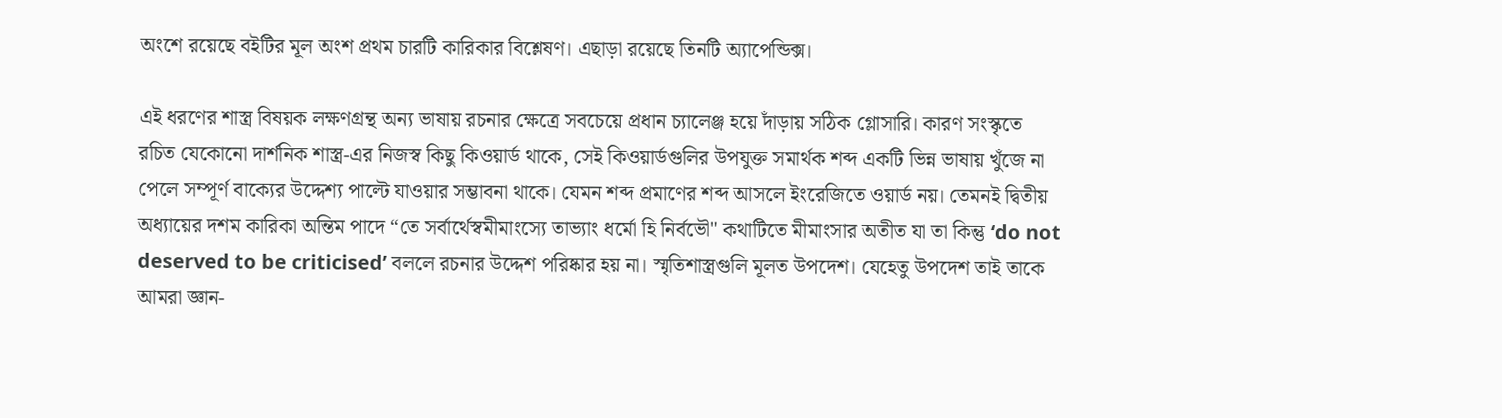অংশে রয়েছে বইটির মূল অংশ প্রথম চারটি কারিকার বিশ্লেষণ। এছাড়া রয়েছে তিনটি অ্যাপেন্ডিক্স।

এই ধরণের শাস্ত্র বিষয়ক লক্ষণগ্রন্থ অন্য ভাষায় রচনার ক্ষেত্রে সবচেয়ে প্রধান চ্যালেঞ্জ হয়ে দাঁড়ায় সঠিক গ্লোসারি। কারণ সংস্কৃতে রচিত যেকোনো দার্শনিক শাস্ত্র-এর নিজস্ব কিছু কিওয়ার্ড থাকে, সেই কিওয়ার্ডগুলির উপযুক্ত সমার্থক শব্দ একটি ভিন্ন ভাষায় খুঁজে না পেলে সম্পূর্ণ বাক্যের উদ্দেশ্য পাল্টে যাওয়ার সম্ভাবনা থাকে। যেমন শব্দ প্রমাণের শব্দ আসলে ইংরেজিতে ওয়ার্ড নয়। তেমনই দ্বিতীয় অধ্যায়ের দশম কারিকা অন্তিম পাদে “তে সর্বার্থেস্বমীমাংস্যে তাভ্যাং ধর্মো হি নির্বভৌ" কথাটিতে মীমাংসার অতীত যা তা কিন্তু ‘do not deserved to be criticised’ বললে রচনার উদ্দেশ পরিষ্কার হয় না। স্মৃতিশাস্ত্রগুলি মূলত উপদেশ। যেহেতু উপদেশ তাই তাকে আমরা জ্ঞান-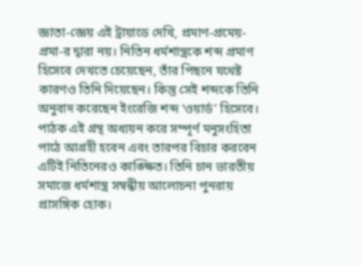জ্ঞাতা-জ্ঞেয় এই ট্রায়াডে দেখি, প্রমাণ-প্রমেয়-প্রমা-র দ্বারা নয়। নিতিন ধর্মশাস্ত্রকে শব্দ প্রমাণ হিসেবে দেখতে চেয়েছেন, তাঁর পিছনে যথেষ্ট কারণও তিনি দিয়েছেন। কিন্তু সেই শব্দকে তিনি অনুবাদ করেছেন ইংরেজি শব্দ ‘ওয়ার্ড’ হিসেবে। পাঠক এই গ্রন্থ অধ্যয়ন করে সম্পূর্ণ মনুসংহিতা পাঠে আগ্রহী হবেন এবং তারপর বিচার করবেন এটিই নিতিনেরও কাঙ্ক্ষিত। তিনি চান ভারতীয় সমাজে ধর্মশাস্ত্র সম্বন্ধীয় আলোচনা পুনরায় প্রাসঙ্গিক হোক।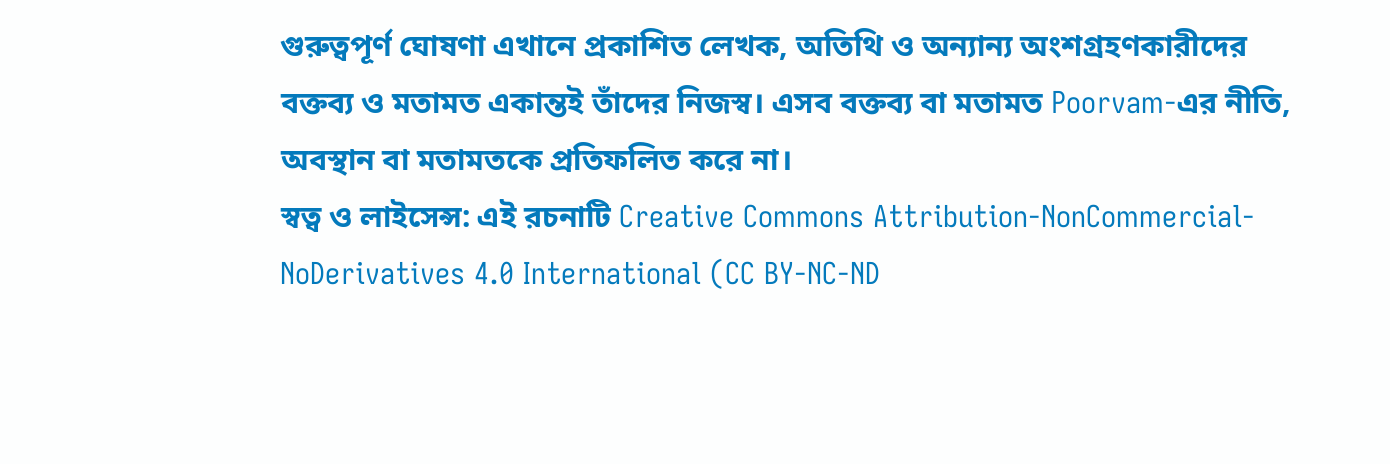গুরুত্বপূর্ণ ঘোষণা এখানে প্রকাশিত লেখক, অতিথি ও অন্যান্য অংশগ্রহণকারীদের বক্তব্য ও মতামত একান্তই তাঁদের নিজস্ব। এসব বক্তব্য বা মতামত Poorvam-এর নীতি, অবস্থান বা মতামতকে প্রতিফলিত করে না।
স্বত্ব ও লাইসেন্স: এই রচনাটি Creative Commons Attribution-NonCommercial-NoDerivatives 4.0 International (CC BY-NC-ND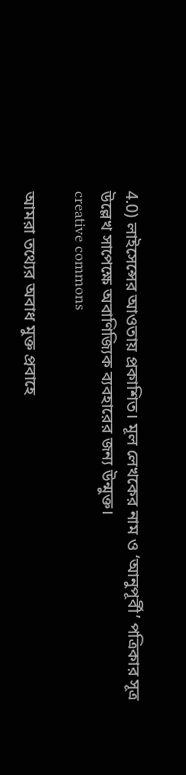4.0) লাইসেন্সের আওতায় প্রকাশিত। মূল লেখকের নাম ও ‘আনুপূর্বী’ পত্রিকার সূত্র উল্লেখ সাপেক্ষে অবাণিজ্যিক ব্যবহারের জন্য উন্মুক্ত।
creative commons

আমরা তথ্যের অবাধ মুক্ত প্রবাহে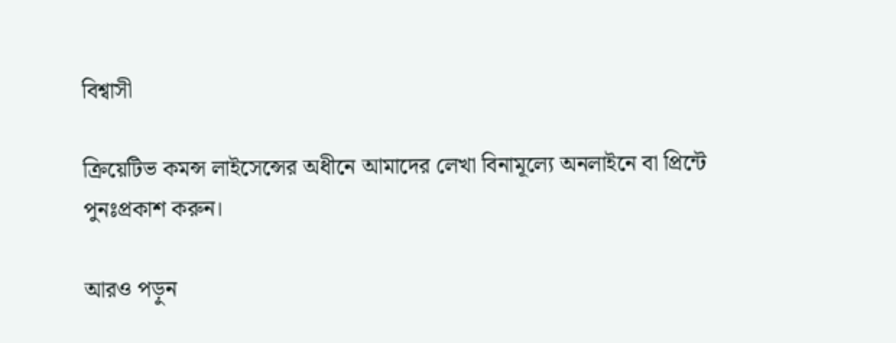বিশ্বাসী

ক্রিয়েটিভ কমন্স লাইসেন্সের অধীনে আমাদের লেখা বিনামূল্যে অনলাইনে বা প্রিন্টে পুনঃপ্রকাশ করুন।

আরও পড়ুন